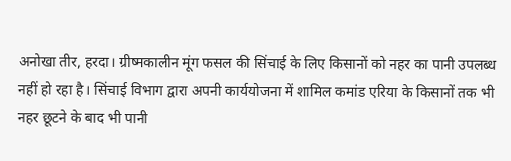अनोखा तीर, हरदा। ग्रीष्मकालीन मूंग फसल की सिंचाई के लिए किसानों को नहर का पानी उपलब्ध नहीं हो रहा है। सिंचाई विभाग द्वारा अपनी कार्ययोजना में शामिल कमांड एरिया के किसानों तक भी नहर छूटने के बाद भी पानी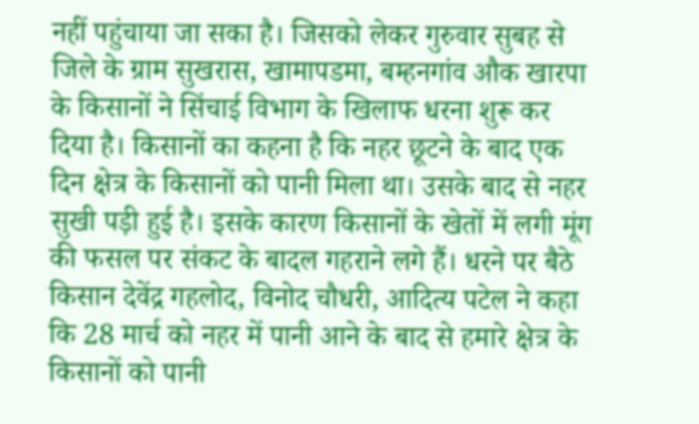नहीं पहुंचाया जा सका है। जिसको लेकर गुरुवार सुबह से जिले के ग्राम सुखरास, खामापडमा, बम्हनगांव औक खारपा के किसानों ने सिंचाई विभाग के खिलाफ धरना शुरू कर दिया है। किसानों का कहना है कि नहर छूटने के बाद एक दिन क्षेत्र के किसानों को पानी मिला था। उसके बाद से नहर सुखी पड़ी हुई है। इसके कारण किसानों के खेतों में लगी मूंग की फसल पर संकट के बादल गहराने लगे हैं। धरने पर बैठे किसान देवेंद्र गहलोद, विनोद चौधरी, आदित्य पटेल ने कहा कि 28 मार्च को नहर में पानी आने के बाद से हमारे क्षेत्र के किसानों को पानी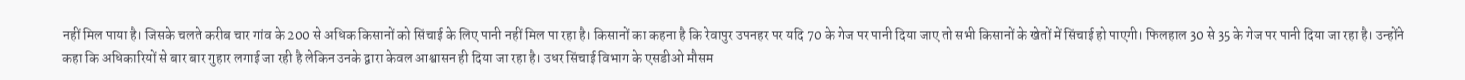नहीं मिल पाया है। जिसके चलते करीब चार गांव के 200 से अधिक किसानों को सिंचाई के लिए पानी नहीं मिल पा रहा है। किसानों का कहना है कि रेवापुर उपनहर पर यदि 70 के गेज पर पानी दिया जाए तो सभी किसानों के खेतों में सिंचाई हो पाएगी। फिलहाल 30 से 35 के गेज पर पानी दिया जा रहा है। उन्होंने कहा कि अधिकारियों से बार बार गुहार लगाई जा रही है लेकिन उनके द्वारा केवल आश्वासन ही दिया जा रहा है। उधर सिंचाई विभाग के एसडीओ मौसम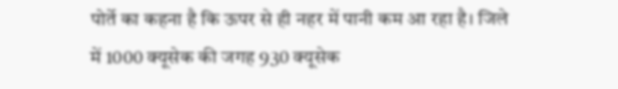पोर्ते का कहना है कि ऊपर से ही नहर में पानी कम आ रहा है। जिले में 1000 क्यूसेक की जगह 930 क्यूसेक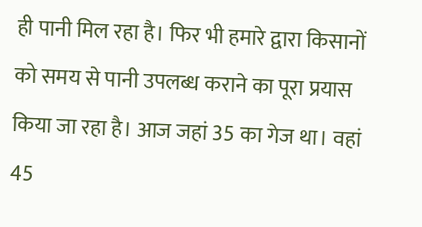ही पानी मिल रहा है। फिर भी हमारे द्वारा किसानों को समय से पानी उपलब्ध कराने का पूरा प्रयास किया जा रहा है। आज जहां 35 का गेज था। वहां 45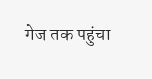गेज तक पहुंचा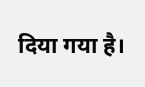दिया गया है।